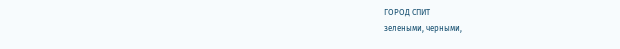ГОРОД СПИТ
зелеными, черными,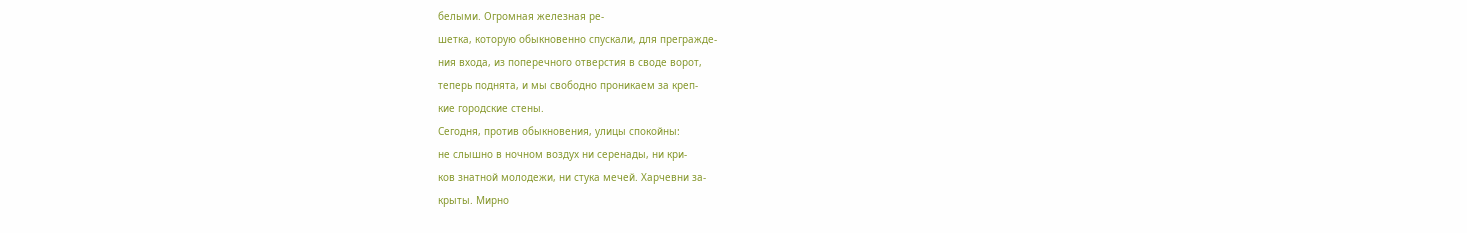белыми. Огромная железная ре-
шетка, которую обыкновенно спускали, для прегражде-
ния входа, из поперечного отверстия в своде ворот,
теперь поднята, и мы свободно проникаем за креп-
кие городские стены.
Сегодня, против обыкновения, улицы спокойны:
не слышно в ночном воздух ни серенады, ни кри-
ков знатной молодежи, ни стука мечей. Харчевни за-
крыты. Мирно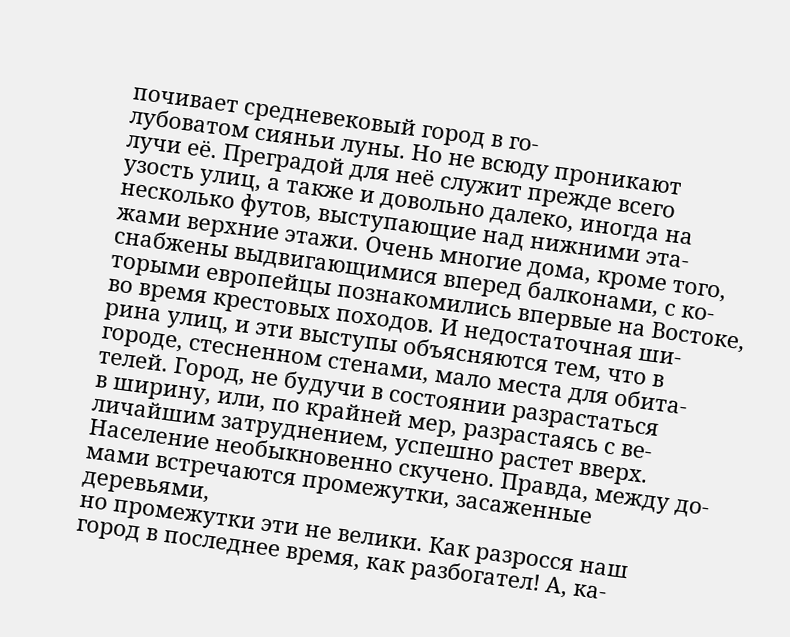почивает средневековый город в го-
лубоватом сияньи луны. Но не всюду проникают
лучи её. Преградой для неё служит прежде всего
узость улиц, а также и довольно далеко, иногда на
несколько футов, выступающие над нижними эта-
жами верхние этажи. Очень многие дома, кроме того,
снабжены выдвигающимися вперед балконами, с ко-
торыми европейцы познакомились впервые на Востоке,
во время крестовых походов. И недостаточная ши-
рина улиц, и эти выступы объясняются тем, что в
городе, стесненном стенами, мало места для обита-
телей. Город, не будучи в состоянии разрастаться
в ширину, или, по крайней мер, разрастаясь с ве-
личайшим затруднением, успешно растет вверх.
Население необыкновенно скучено. Правда, между до-
мами встречаются промежутки, засаженные деревьями,
но промежутки эти не велики. Как разросся наш
город в последнее время, как разбогател! А, ка-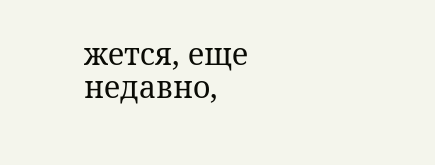жется, еще недавно,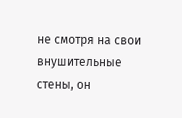не смотря на свои внушительные
стены, он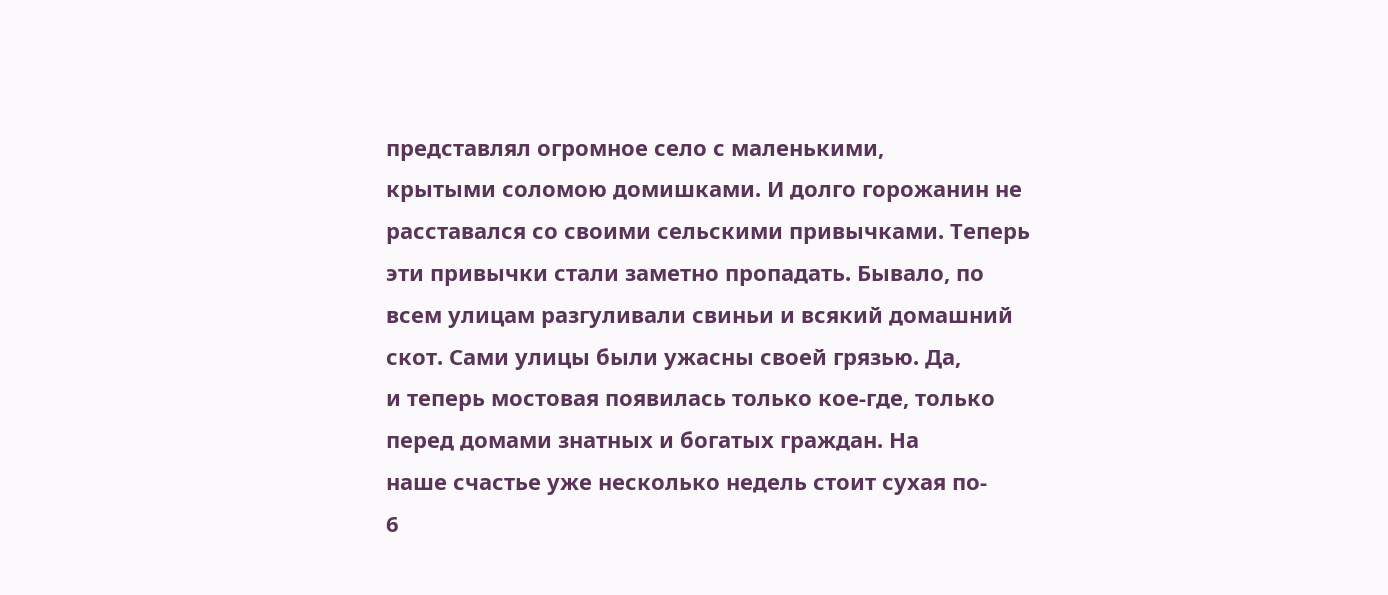представлял огромное село с маленькими,
крытыми соломою домишками. И долго горожанин не
расставался со своими сельскими привычками. Теперь
эти привычки стали заметно пропадать. Бывало, по
всем улицам разгуливали свиньи и всякий домашний
скот. Сами улицы были ужасны своей грязью. Да,
и теперь мостовая появилась только кое-где, только
перед домами знатных и богатых граждан. На
наше счастье уже несколько недель стоит сухая по-
6